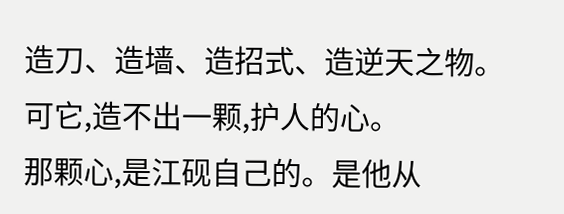造刀、造墙、造招式、造逆天之物。可它,造不出一颗,护人的心。
那颗心,是江砚自己的。是他从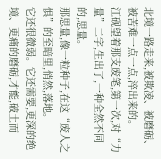北境一路走来,被欺凌、被磨砺、被苦难一点一点,淬出来的。
江砚望着那支废笔,第一次,对“力量”二字,生出了,一种全然不同的,思量。
那思量,像一粒种子,在这“废人之惧”的至暗里,悄然,落地。
它还很微弱。它还需要,更深的绝境、更痛的磨砺,才能,破土而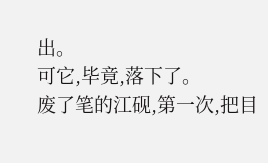出。
可它,毕竟,落下了。
废了笔的江砚,第一次,把目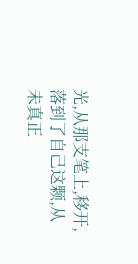光,从那支笔上,移开,落到了自己这颗,从未真正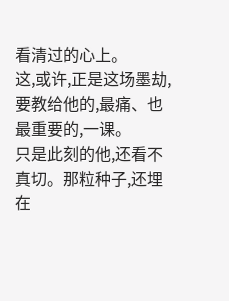看清过的心上。
这,或许,正是这场墨劫,要教给他的,最痛、也最重要的,一课。
只是此刻的他,还看不真切。那粒种子,还埋在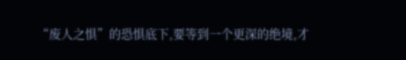“废人之惧”的恐惧底下,要等到一个更深的绝境,才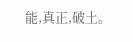能,真正,破土。